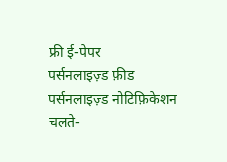फ्री ई-पेपर
पर्सनलाइज़्ड फ़ीड
पर्सनलाइज़्ड नोटिफ़िकेशन
चलते-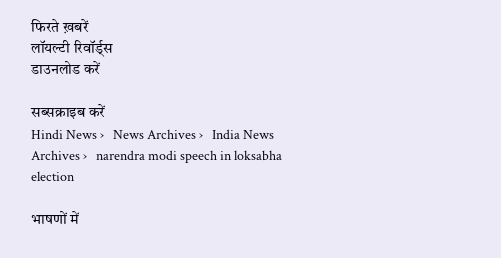फिरते ख़बरें
लॉयल्टी रिवॉर्ड्स
डाउनलोड करें

सब्सक्राइब करें
Hindi News ›   News Archives ›   India News Archives ›   narendra modi speech in loksabha election

भाषणों में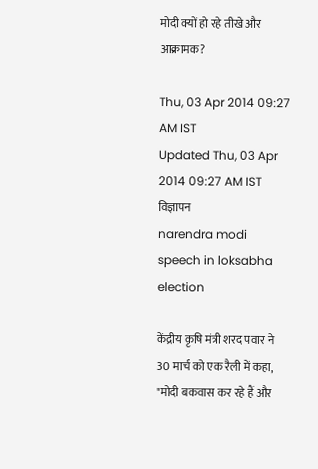मोदी क्यों हो रहे तीखे और आक्रामक?

Thu, 03 Apr 2014 09:27 AM IST
Updated Thu, 03 Apr 2014 09:27 AM IST
विज्ञापन
narendra modi speech in loksabha election

केंद्रीय कृषि मंत्री शरद पवार ने 30 मार्च को एक रैली में कहा, "मोदी बकवास कर रहे हैं और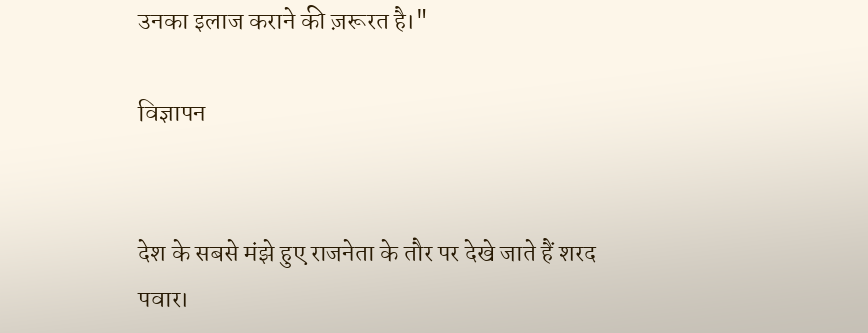उनका इलाज कराने की ज़रूरत है।"

विज्ञापन


देश के सबसे मंझे हुए राजनेता के तौर पर देखे जाते हैं शरद पवार।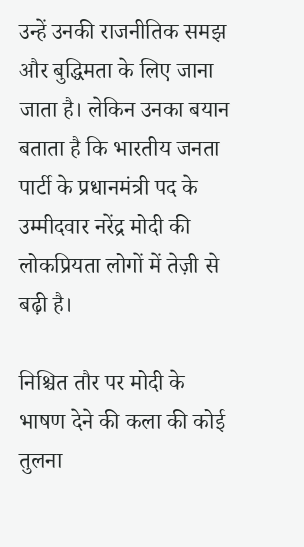उन्हें उनकी राजनीतिक समझ और बुद्धिमता के लिए जाना जाता है। लेकिन उनका बयान बताता है कि भारतीय जनता पार्टी के प्रधानमंत्री पद के उम्मीदवार नरेंद्र मोदी की लोकप्रियता लोगों में तेज़ी से बढ़ी है।

निश्चित तौर पर मोदी के भाषण देने की कला की कोई तुलना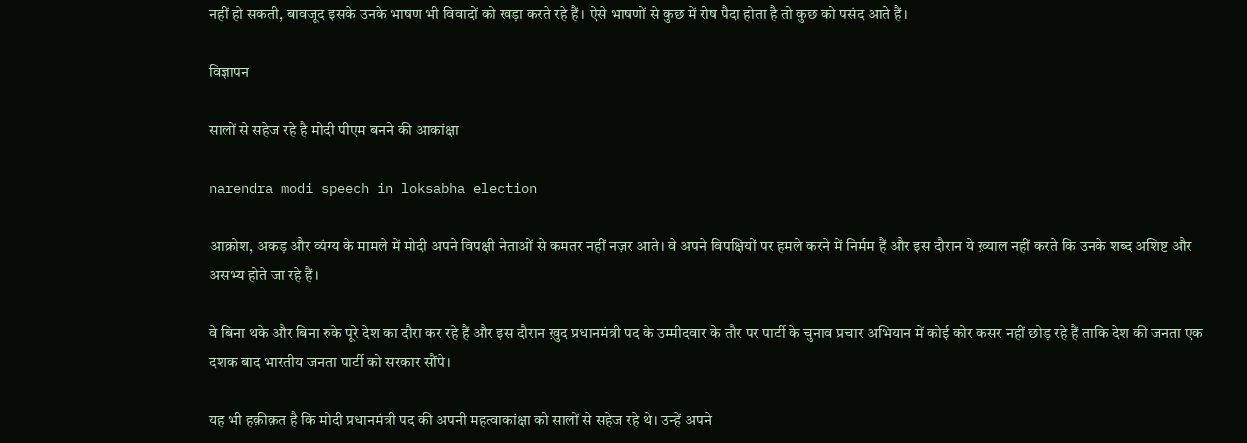नहीं हो सकती, बावजूद इसके उनके भाषण भी विवादों को खड़ा करते रहे हैं। ऐसे भाषणों से कुछ में रोष पैदा होता है तो कुछ को पसंद आते हैं।

विज्ञापन

सालों से सहेज रहे है मोदी पीएम बनने की आकांक्षा

narendra modi speech in loksabha election

आक्रोश, अकड़ और व्यंग्य के मामले में मोदी अपने विपक्षी नेताओं से कमतर नहीं नज़र आते। वे अपने विपक्षियों पर हमले करने में निर्मम हैं और इस दौरान ये ख़्याल नहीं करते कि उनके शब्द अशिष्ट और असभ्य होते जा रहे हैं।

वे बिना थके और बिना रुके पूरे देश का दौरा कर रहे हैं और इस दौरान ख़ुद प्रधानमंत्री पद के उम्मीदवार के तौर पर पार्टी के चुनाव प्रचार अभियान में कोई कोर कसर नहीं छोड़ रहे हैं ताकि देश की जनता एक दशक बाद भारतीय जनता पार्टी को सरकार सौंपे।

यह भी हक़ीक़त है कि मोदी प्रधानमंत्री पद की अपनी महत्वाकांक्षा को सालों से सहेज रहे थे। उन्हें अपने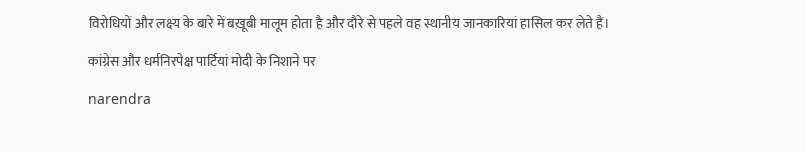विरोधियों और लक्ष्य के बारे में बख़ूबी मालूम होता है और दौरे से पहले वह स्थानीय जानकारियां हासिल कर लेते हैं।

कांग्रेस और धर्मनिरपेक्ष पार्टियां मोदी के निशाने पर

narendra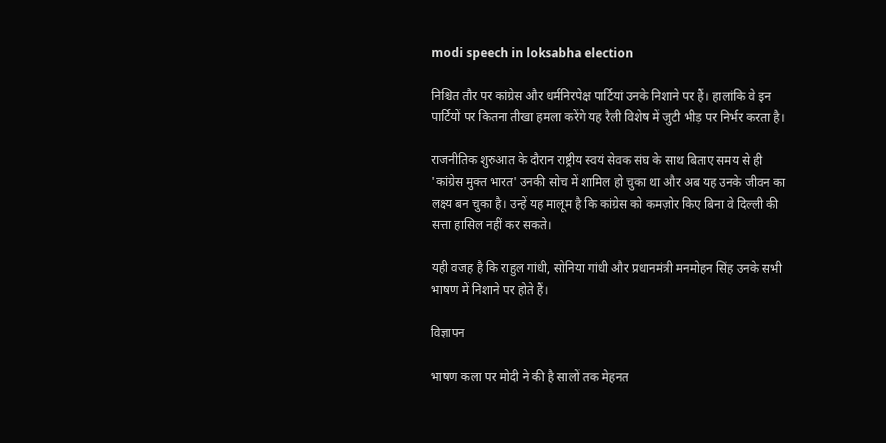modi speech in loksabha election

निश्चित तौर पर कांग्रेस और धर्मनिरपेक्ष पार्टियां उनके निशाने पर हैं। हालांकि वे इन पार्टियों पर कितना तीखा हमला करेंगे यह रैली विशेष में जुटी भीड़ पर निर्भर करता है।

राजनीतिक शुरुआत के दौरान राष्ट्रीय स्वयं सेवक संघ के साथ बिताए समय से ही 'कांग्रेस मुक्त भारत' उनकी सोच में शामिल हो चुका था और अब यह उनके जीवन का लक्ष्य बन चुका है। उन्हें यह मालूम है कि कांग्रेस को कमज़ोर किए बिना वे दिल्ली की सत्ता हासिल नहीं कर सकते।

यही वजह है कि राहुल गांधी, सोनिया गांधी और प्रधानमंत्री मनमोहन सिंह उनके सभी भाषण में निशाने पर होते हैं।

विज्ञापन

भाषण कला पर मोदी ने की है सालों तक मेहनत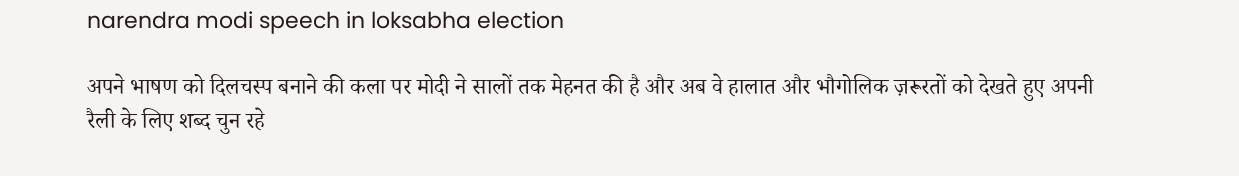narendra modi speech in loksabha election

अपने भाषण को दिलचस्प बनाने की कला पर मोदी ने सालों तक मेहनत की है और अब वे हालात और भौगोलिक ज़रूरतों को देखते हुए अपनी रैली के लिए शब्द चुन रहे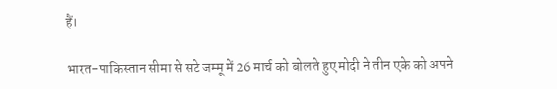हैं।

भारत-पाकिस्तान सीमा से सटे जम्मू में 26 मार्च को बोलते हुए मोदी ने तीन एके को अपने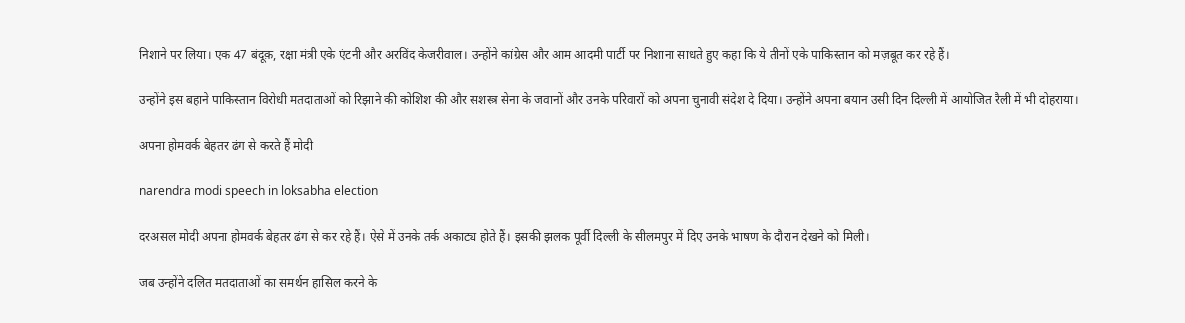निशाने पर लिया। एक 47 बंदूक़, रक्षा मंत्री एके एंटनी और अरविंद केजरीवाल। उन्होंने कांग्रेस और आम आदमी पार्टी पर निशाना साधते हुए कहा कि ये तीनों एके पाकिस्तान को मज़बूत कर रहे हैं।

उन्होंने इस बहाने पाकिस्तान विरोधी मतदाताओं को रिझाने की कोशिश की और सशस्त्र सेना के जवानों और उनके परिवारों को अपना चुनावी संदेश दे दिया। उन्होंने अपना बयान उसी दिन दिल्ली में आयोजित रैली में भी दोहराया।

अपना होमवर्क बेहतर ढंग से करते हैं मोदी

narendra modi speech in loksabha election

दरअसल मोदी अपना होमवर्क बेहतर ढंग से कर रहे हैं। ऐसे में उनके तर्क अकाट्य होते हैं। इसकी झलक पूर्वी दिल्ली के सीलमपुर में दिए उनके भाषण के दौरान देखने को मिली।

जब उन्होंने दलित मतदाताओं का समर्थन हासिल करने के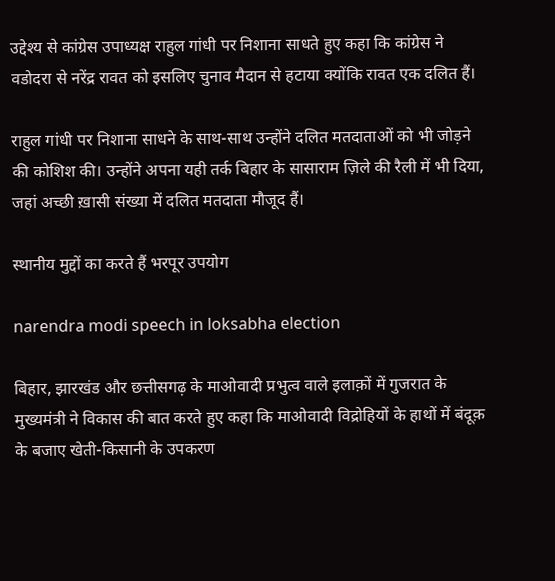उद्देश्य से कांग्रेस उपाध्यक्ष राहुल गांधी पर निशाना साधते हुए कहा कि कांग्रेस ने वडोदरा से नरेंद्र रावत को इसलिए चुनाव मैदान से हटाया क्योंकि रावत एक दलित हैं।

राहुल गांधी पर निशाना साधने के साथ-साथ उन्होंने दलित मतदाताओं को भी जोड़ने की कोशिश की। उन्होंने अपना यही तर्क बिहार के सासाराम ज़िले की रैली में भी दिया, जहां अच्छी ख़ासी संख्या में दलित मतदाता मौजूद हैं।

स्‍थानीय मुद्दों का करते हैं भरपूर उपयोग

narendra modi speech in loksabha election

बिहार, झारखंड और छत्तीसगढ़ के माओवादी प्रभुत्व वाले इलाक़ों में गुजरात के मुख्यमंत्री ने विकास की बात करते हुए कहा कि माओवादी विद्रोहियों के हाथों में बंदूक़ के बजाए खेती-किसानी के उपकरण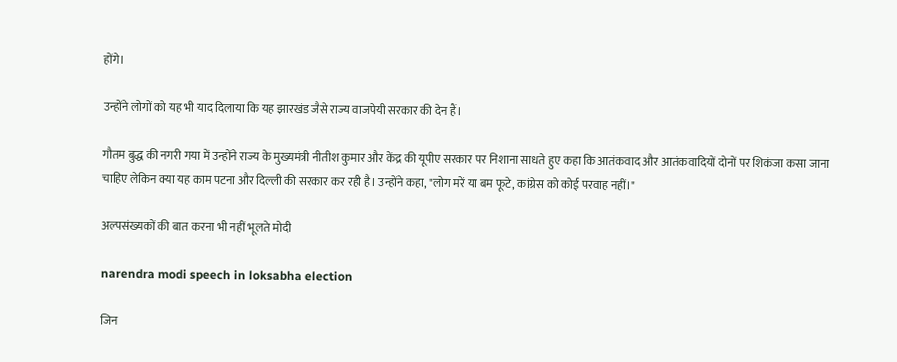होंगे।

उन्होंने लोगों को यह भी याद दिलाया कि यह झारखंड जैसे राज्य वाजपेयी सरकार की देन हैं।

गौतम बुद्ध की नगरी गया में उन्होंने राज्य के मुख्यमंत्री नीतीश कुमार और केंद्र की यूपीए सरकार पर निशाना साधते हुए कहा कि आतंकवाद और आतंकवादियों दोनों पर शिकंजा कसा जाना चाहिए लेकिन क्या यह काम पटना और दिल्ली की सरकार कर रही है। उन्होंने कहा, "लोग मरें या बम फूटे, कांग्रेस को कोई परवाह नहीं।"

अल्पसंख्यकों की बात करना भी नहीं भूलते मोदी

narendra modi speech in loksabha election

जिन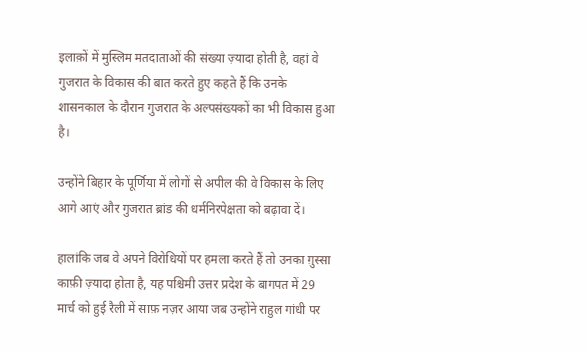इलाक़ों में मुस्लिम मतदाताओं की संख्या ज़्यादा होती है, वहां वे गुजरात के विकास की बात करते हुए कहते हैं कि उनके शासनकाल के दौरान गुजरात के अल्पसंख्यकों का भी विकास हुआ है।

उन्होंने बिहार के पूर्णिया में लोगों से अपील की वे विकास के लिए आगे आएं और गुजरात ब्रांड की धर्मनिरपेक्षता को बढ़ावा दें।

हालांकि जब वे अपने विरोधियों पर हमला करते हैं तो उनका ग़ुस्सा काफ़ी ज़्यादा होता है, यह पश्चिमी उत्तर प्रदेश के बागपत में 29 मार्च को हुई रैली में साफ़ नज़र आया जब उन्होंने राहुल गांधी पर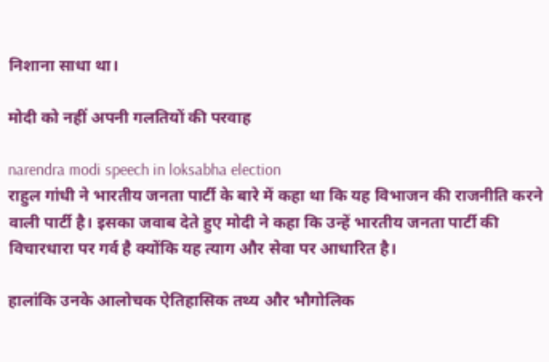निशाना साधा था।

मोदी को नहीं अपनी गलतियों की परवाह

narendra modi speech in loksabha election
राहुल गांधी ने भारतीय जनता पार्टी के बारे में कहा था कि यह विभाजन की राजनीति करने वाली पार्टी है। इसका जवाब देते हुए मोदी ने कहा कि उन्हें भारतीय जनता पार्टी की विचारधारा पर गर्व है क्योंकि यह त्याग और सेवा पर आधारित है।

हालांकि उनके आलोचक ऐतिहासिक तथ्य और भौगोलिक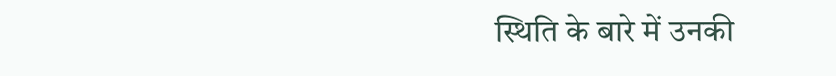स्थिति के बारे में उनकी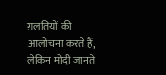ग़लतियों की आलोचना करते हैं, लेकिन मोदी जानते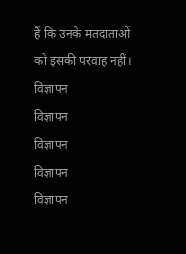हैं कि उनके मतदाताओं को इसकी परवाह नहीं।
विज्ञापन
विज्ञापन
विज्ञापन
विज्ञापन
विज्ञापन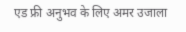एड फ्री अनुभव के लिए अमर उजाला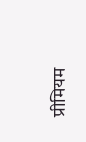प्रीमियम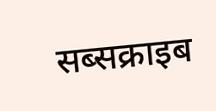सब्सक्राइब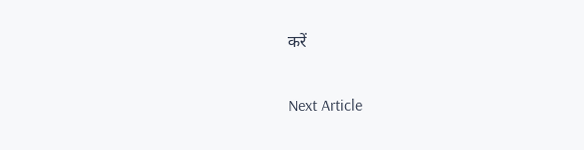करें

Next Article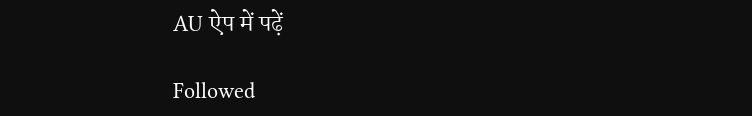AU ऐप में पढ़ें

Followed